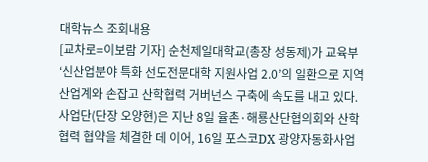대학뉴스 조회내용
[교차로=이보람 기자] 순천제일대학교(총장 성동제)가 교육부 ‘신산업분야 특화 선도전문대학 지원사업 2.0’의 일환으로 지역 산업계와 손잡고 산학협력 거버넌스 구축에 속도를 내고 있다.
사업단(단장 오양현)은 지난 8일 율촌·해룡산단협의회와 산학협력 협약을 체결한 데 이어, 16일 포스코DX 광양자동화사업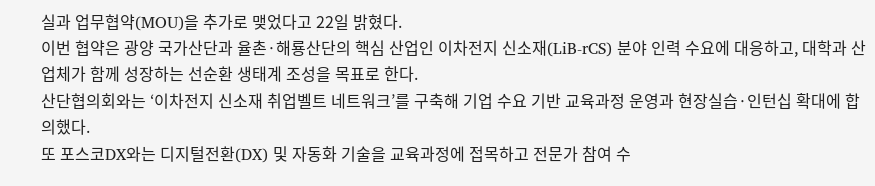실과 업무협약(MOU)을 추가로 맺었다고 22일 밝혔다.
이번 협약은 광양 국가산단과 율촌·해룡산단의 핵심 산업인 이차전지 신소재(LiB-rCS) 분야 인력 수요에 대응하고, 대학과 산업체가 함께 성장하는 선순환 생태계 조성을 목표로 한다.
산단협의회와는 ‘이차전지 신소재 취업벨트 네트워크’를 구축해 기업 수요 기반 교육과정 운영과 현장실습·인턴십 확대에 합의했다.
또 포스코DX와는 디지털전환(DX) 및 자동화 기술을 교육과정에 접목하고 전문가 참여 수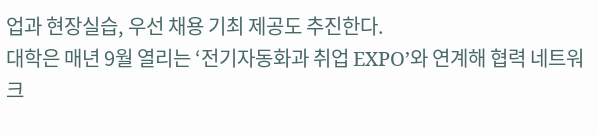업과 현장실습, 우선 채용 기최 제공도 추진한다.
대학은 매년 9월 열리는 ‘전기자동화과 취업 EXPO’와 연계해 협력 네트워크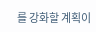를 강화할 계획이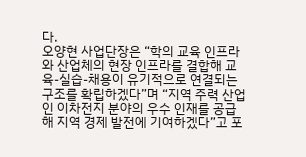다.
오양현 사업단장은 “학의 교육 인프라와 산업체의 현장 인프라를 결합해 교육-실습-채용이 유기적으로 연결되는 구조를 확립하겠다”며 “지역 주력 산업인 이차전지 분야의 우수 인재를 공급해 지역 경제 발전에 기여하겠다”고 포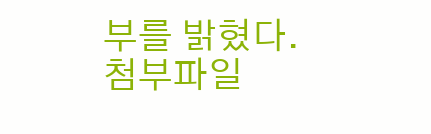부를 밝혔다.
첨부파일